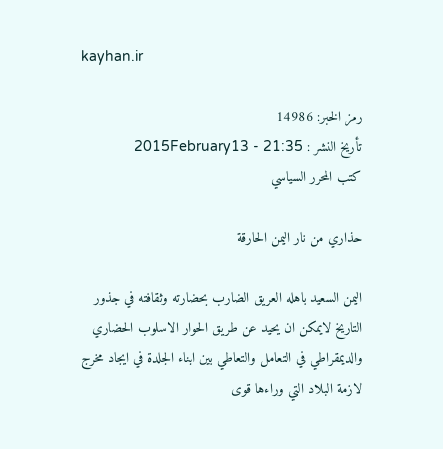kayhan.ir

رمز الخبر: 14986
تأريخ النشر : 2015February13 - 21:35
كتب المحرر السياسي

حذاري من نار اليمن الحارقة

اليمن السعيد باهله العريق الضارب بحضارته وثقافته في جذور التاريخ لايمكن ان يحيد عن طريق الحوار الاسلوب الحضاري والديمقراطي في التعامل والتعاطي بين ابناء الجلدة في ايجاد مخرج لازمة البلاد التي وراءها قوى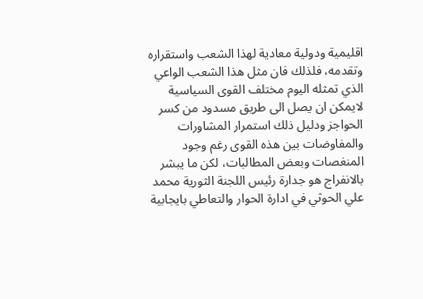اقليمية ودولية معادية لهذا الشعب واستقراره وتقدمه، فلذلك فان مثل هذا الشعب الواعي الذي تمثله اليوم مختلف القوى السياسية لايمكن ان يصل الى طريق مسدود من كسر الحواجز ودليل ذلك استمرار المشاورات والمفاوضات بين هذه القوى رغم وجود المنغصات وبعض المطالبات، لكن ما يبشر بالانفراج هو جدارة رئيس اللجنة الثورية محمد علي الحوثي في ادارة الحوار والتعاطي بايجابية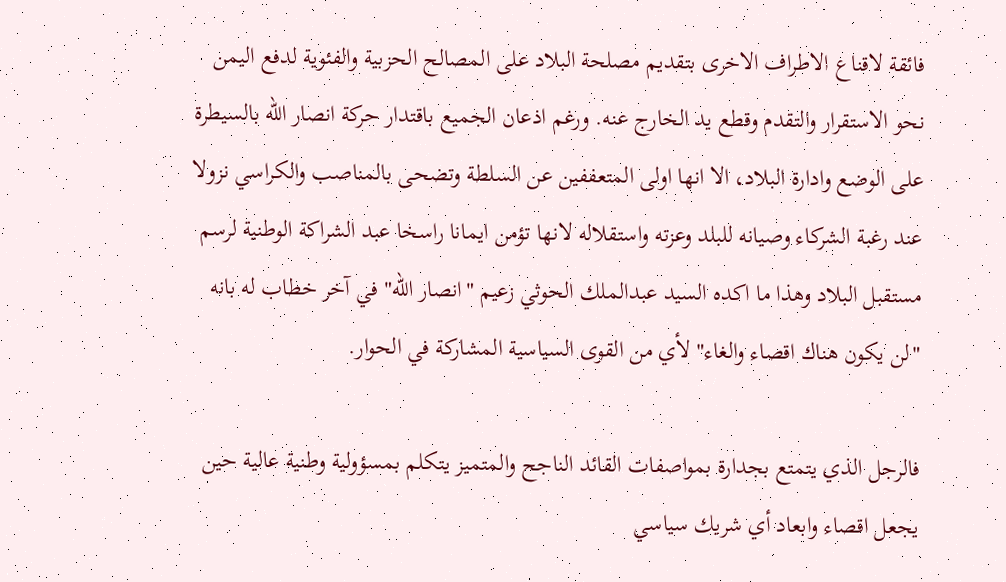فائقة لاقناع الاطراف الاخرى بتقديم مصلحة البلاد على المصالح الحزبية والفئوية لدفع اليمن نحو الاستقرار والتقدم وقطع يد الخارج عنه. ورغم اذعان الجميع باقتدار حركة انصار الله بالسيطرة على الوضع وادارة البلاد، الا انها اولى المتعففين عن السلطة وتضحى بالمناصب والكراسي نزولا عند رغبة الشركاء وصيانه للبلد وعزته واستقلاله لانها تؤمن ايمانا راسخا عبد الشراكة الوطنية لرسم مستقبل البلاد وهذا ما اكده السيد عبدالملك الحوثي زعيم "انصار الله" في آخر خطاب له بانه "لن يكون هناك اقصاء والغاء" لأي من القوى السياسية المشاركة في الحوار.

فالرجل الذي يتمتع بجدارة بمواصفات القائد الناجح والمتميز يتكلم بمسؤولية وطنية عالية حين يجعل اقصاء وابعاد أي شريك سياسي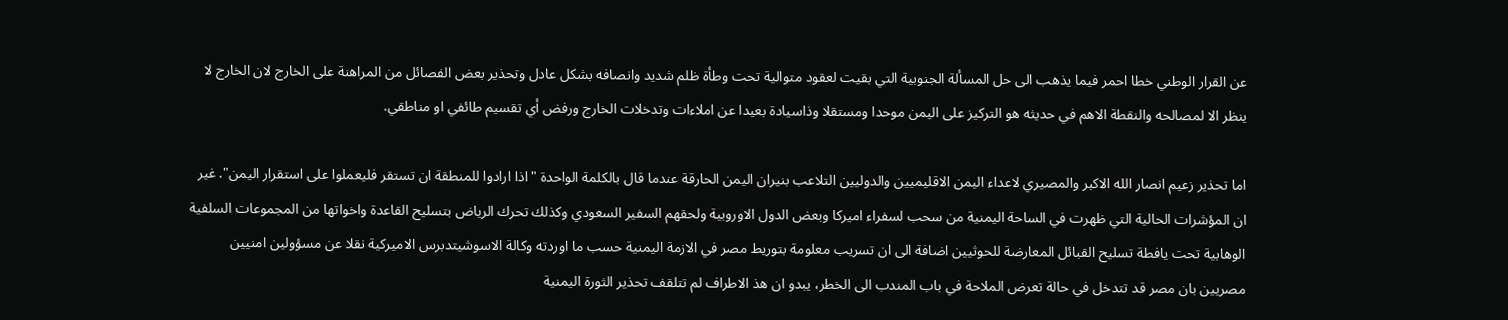عن القرار الوطني خطا احمر فيما يذهب الى حل المسألة الجنوبية التي بقيت لعقود متوالية تحت وطأة ظلم شديد وانصافه بشكل عادل وتحذير بعض الفصائل من المراهنة على الخارج لان الخارج لا ينظر الا لمصالحه والنقطة الاهم في حديثه هو التركيز على اليمن موحدا ومستقلا وذاسيادة بعيدا عن املاءات وتدخلات الخارج ورفض أي تقسيم طائفي او مناطقي.

اما تحذير زعيم انصار الله الاكبر والمصيري لاعداء اليمن الاقليميين والدوليين التلاعب بنيران اليمن الحارقة عندما قال بالكلمة الواحدة "اذا ارادوا للمنطقة ان تستقر فليعملوا على استقرار اليمن". غير ان المؤشرات الحالية التي ظهرت في الساحة اليمنية من سحب لسفراء اميركا وبعض الدول الاوروبية ولحقهم السفير السعودي وكذلك تحرك الرياض بتسليح القاعدة واخواتها من المجموعات السلفية الوهابية تحت يافطة تسليح القبائل المعارضة للحوثيين اضافة الى ان تسريب معلومة بتوريط مصر في الازمة اليمنية حسب ما اوردته وكالة الاسوشيتدبرس الاميركية نقلا عن مسؤولين امنيين مصريين بان مصر قد تتدخل في حالة تعرض الملاحة في باب المندب الى الخطر، يبدو ان هذ الاطراف لم تتلقف تحذير الثورة اليمنية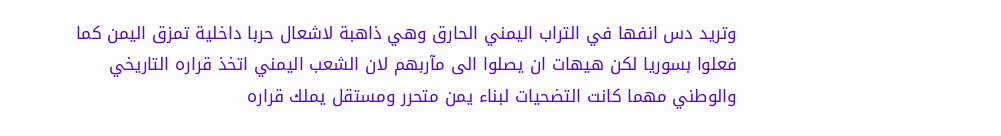وتريد دس انفها في التراب اليمني الحارق وهي ذاهبة لاشعال حربا داخلية تمزق اليمن كما فعلوا بسوريا لكن هيهات ان يصلوا الى مآربهم لان الشعب اليمني اتخذ قراره التاريخي والوطني مهما كانت التضحيات لبناء يمن متحرر ومستقل يملك قراره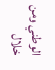الوطني ومن خلال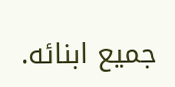جميع ابنائه.